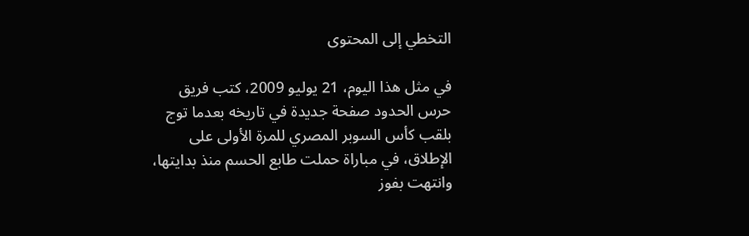التخطي إلى المحتوى

في مثل هذا اليوم، 21 يوليو 2009، كتب فريق حرس الحدود صفحة جديدة في تاريخه بعدما توج بلقب كأس السوبر المصري للمرة الأولى على الإطلاق، في مباراة حملت طابع الحسم منذ بدايتها، وانتهت بفوز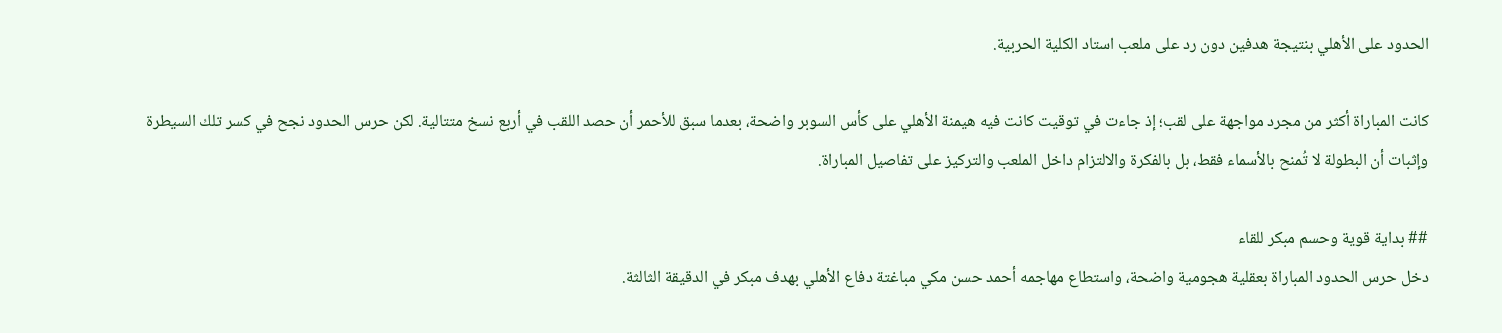الحدود على الأهلي بنتيجة هدفين دون رد على ملعب استاد الكلية الحربية.

كانت المباراة أكثر من مجرد مواجهة على لقب؛ إذ جاءت في توقيت كانت فيه هيمنة الأهلي على كأس السوبر واضحة، بعدما سبق للأحمر أن حصد اللقب في أربع نسخ متتالية. لكن حرس الحدود نجح في كسر تلك السيطرة وإثبات أن البطولة لا تُمنح بالأسماء فقط، بل بالفكرة والالتزام داخل الملعب والتركيز على تفاصيل المباراة.

## بداية قوية وحسم مبكر للقاء
دخل حرس الحدود المباراة بعقلية هجومية واضحة، واستطاع مهاجمه أحمد حسن مكي مباغتة دفاع الأهلي بهدف مبكر في الدقيقة الثالثة.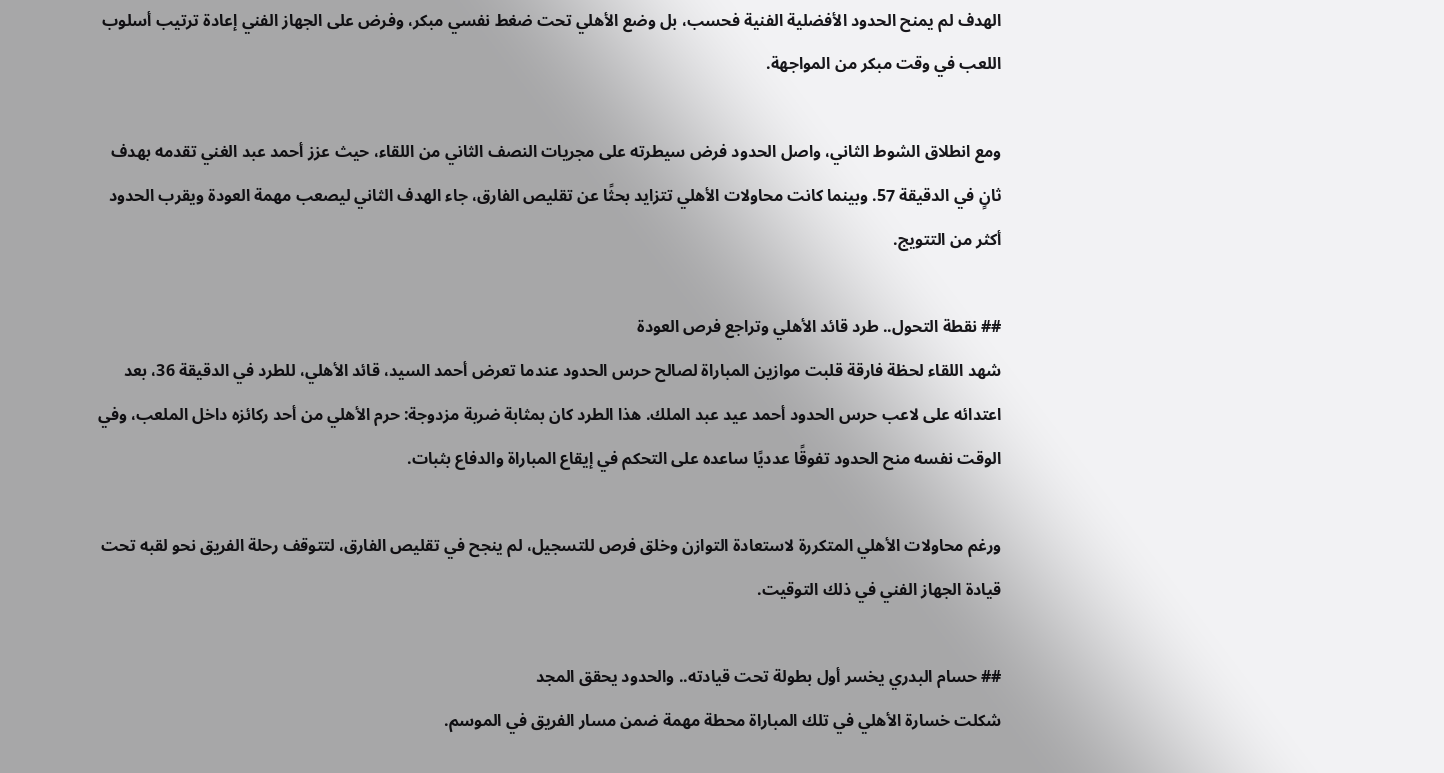الهدف لم يمنح الحدود الأفضلية الفنية فحسب، بل وضع الأهلي تحت ضغط نفسي مبكر، وفرض على الجهاز الفني إعادة ترتيب أسلوب اللعب في وقت مبكر من المواجهة.

ومع انطلاق الشوط الثاني، واصل الحدود فرض سيطرته على مجريات النصف الثاني من اللقاء، حيث عزز أحمد عبد الغني تقدمه بهدف ثانٍ في الدقيقة 57. وبينما كانت محاولات الأهلي تتزايد بحثًا عن تقليص الفارق، جاء الهدف الثاني ليصعب مهمة العودة ويقرب الحدود أكثر من التتويج.

## نقطة التحول.. طرد قائد الأهلي وتراجع فرص العودة
شهد اللقاء لحظة فارقة قلبت موازين المباراة لصالح حرس الحدود عندما تعرض أحمد السيد، قائد الأهلي، للطرد في الدقيقة 36، بعد اعتدائه على لاعب حرس الحدود أحمد عيد عبد الملك. هذا الطرد كان بمثابة ضربة مزدوجة: حرم الأهلي من أحد ركائزه داخل الملعب، وفي الوقت نفسه منح الحدود تفوقًا عدديًا ساعده على التحكم في إيقاع المباراة والدفاع بثبات.

ورغم محاولات الأهلي المتكررة لاستعادة التوازن وخلق فرص للتسجيل، لم ينجح في تقليص الفارق، لتتوقف رحلة الفريق نحو لقبه تحت قيادة الجهاز الفني في ذلك التوقيت.

## حسام البدري يخسر أول بطولة تحت قيادته.. والحدود يحقق المجد
شكلت خسارة الأهلي في تلك المباراة محطة مهمة ضمن مسار الفريق في الموسم.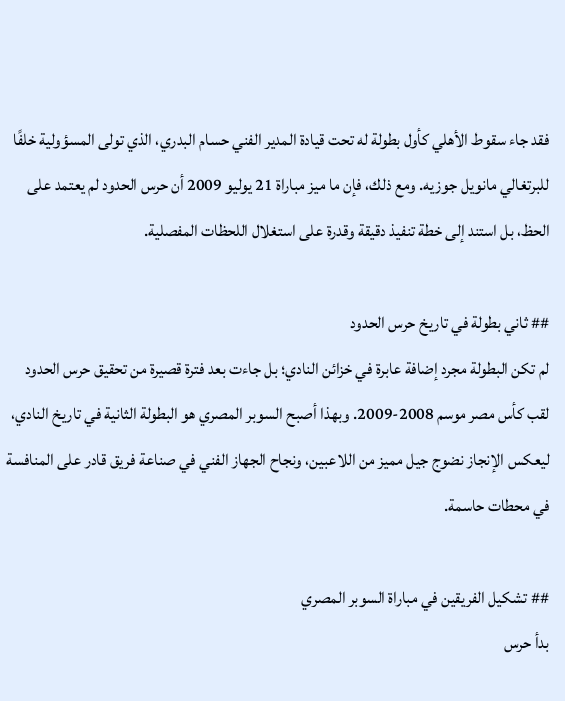فقد جاء سقوط الأهلي كأول بطولة له تحت قيادة المدير الفني حسام البدري، الذي تولى المسؤولية خلفًا للبرتغالي مانويل جوزيه. ومع ذلك، فإن ما ميز مباراة 21 يوليو 2009 أن حرس الحدود لم يعتمد على الحظ، بل استند إلى خطة تنفيذ دقيقة وقدرة على استغلال اللحظات المفصلية.

## ثاني بطولة في تاريخ حرس الحدود
لم تكن البطولة مجرد إضافة عابرة في خزائن النادي؛ بل جاءت بعد فترة قصيرة من تحقيق حرس الحدود لقب كأس مصر موسم 2008-2009. وبهذا أصبح السوبر المصري هو البطولة الثانية في تاريخ النادي، ليعكس الإنجاز نضوج جيل مميز من اللاعبين، ونجاح الجهاز الفني في صناعة فريق قادر على المنافسة في محطات حاسمة.

## تشكيل الفريقين في مباراة السوبر المصري
بدأ حرس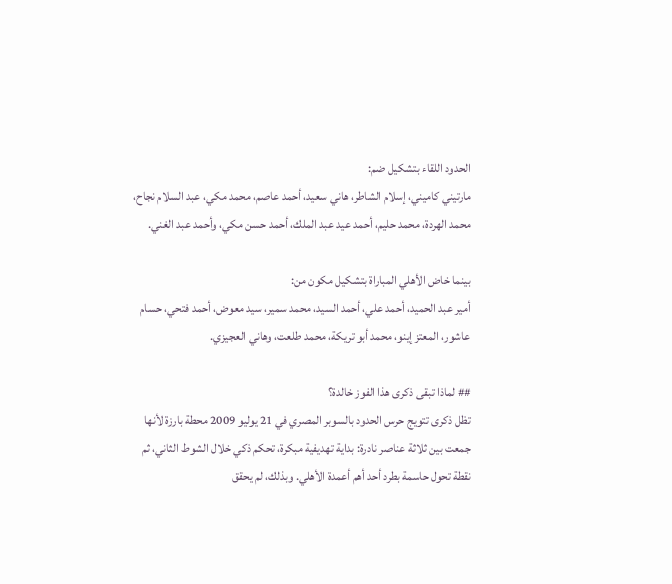الحدود اللقاء بتشكيل ضم:
مارتيني كاميني، إسلام الشاطر، هاني سعيد، أحمد عاصم، محمد مكي، عبد السلام نجاح، محمد الهردة، محمد حليم، أحمد عيد عبد الملك، أحمد حسن مكي، وأحمد عبد الغني.

بينما خاض الأهلي المباراة بتشكيل مكون من:
أمير عبد الحميد، أحمد علي، أحمد السيد، محمد سمير، سيد معوض، أحمد فتحي، حسام عاشور، المعتز إينو، محمد أبو تريكة، محمد طلعت، وهاني العجيزي.

## لماذا تبقى ذكرى هذا الفوز خالدة؟
تظل ذكرى تتويج حرس الحدود بالسوبر المصري في 21 يوليو 2009 محطة بارزة لأنها جمعت بين ثلاثة عناصر نادرة: بداية تهديفية مبكرة، تحكم ذكي خلال الشوط الثاني، ثم نقطة تحول حاسمة بطرد أحد أهم أعمدة الأهلي. وبذلك، لم يحقق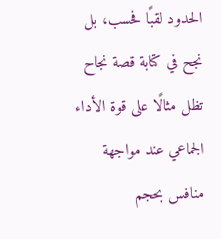الحدود لقبًا فحسب، بل نجح في كتابة قصة نجاح تظل مثالًا على قوة الأداء الجماعي عند مواجهة منافس بحجم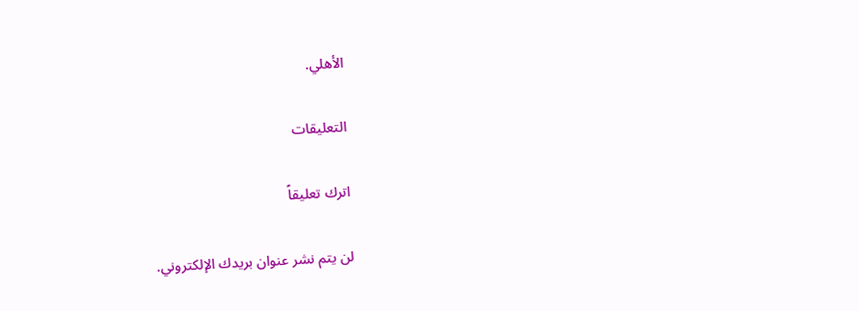الأهلي.

التعليقات

اترك تعليقاً

لن يتم نشر عنوان بريدك الإلكتروني.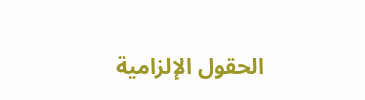الحقول الإلزامية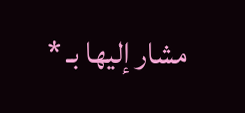مشار إليها بـ *